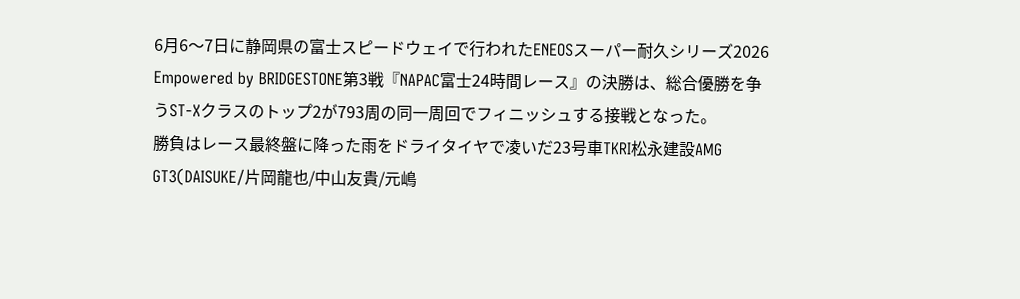6月6〜7日に静岡県の富士スピードウェイで行われたENEOSスーパー耐久シリーズ2026 Empowered by BRIDGESTONE第3戦『NAPAC富士24時間レース』の決勝は、総合優勝を争うST-Xクラスのトップ2が793周の同一周回でフィニッシュする接戦となった。
勝負はレース最終盤に降った雨をドライタイヤで凌いだ23号車TKRI松永建設AMG GT3(DAISUKE/片岡龍也/中山友貴/元嶋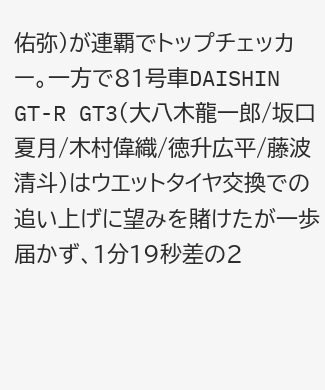佑弥)が連覇でトップチェッカー。一方で81号車DAISHIN GT-R GT3(大八木龍一郎/坂口夏月/木村偉織/徳升広平/藤波清斗)はウエットタイヤ交換での追い上げに望みを賭けたが一歩届かず、1分19秒差の2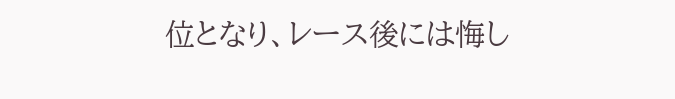位となり、レース後には悔し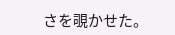さを覗かせた。